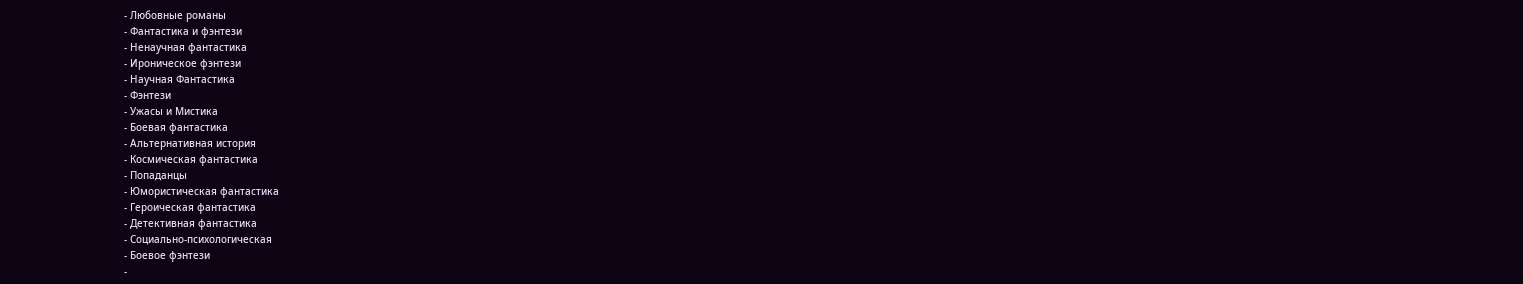- Любовные романы
- Фантастика и фэнтези
- Ненаучная фантастика
- Ироническое фэнтези
- Научная Фантастика
- Фэнтези
- Ужасы и Мистика
- Боевая фантастика
- Альтернативная история
- Космическая фантастика
- Попаданцы
- Юмористическая фантастика
- Героическая фантастика
- Детективная фантастика
- Социально-психологическая
- Боевое фэнтези
-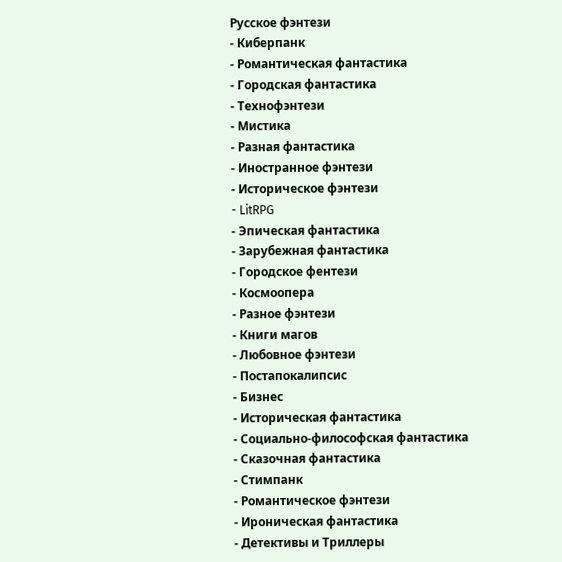Русское фэнтези
- Киберпанк
- Романтическая фантастика
- Городская фантастика
- Технофэнтези
- Мистика
- Разная фантастика
- Иностранное фэнтези
- Историческое фэнтези
- LitRPG
- Эпическая фантастика
- Зарубежная фантастика
- Городское фентези
- Космоопера
- Разное фэнтези
- Книги магов
- Любовное фэнтези
- Постапокалипсис
- Бизнес
- Историческая фантастика
- Социально-философская фантастика
- Сказочная фантастика
- Стимпанк
- Романтическое фэнтези
- Ироническая фантастика
- Детективы и Триллеры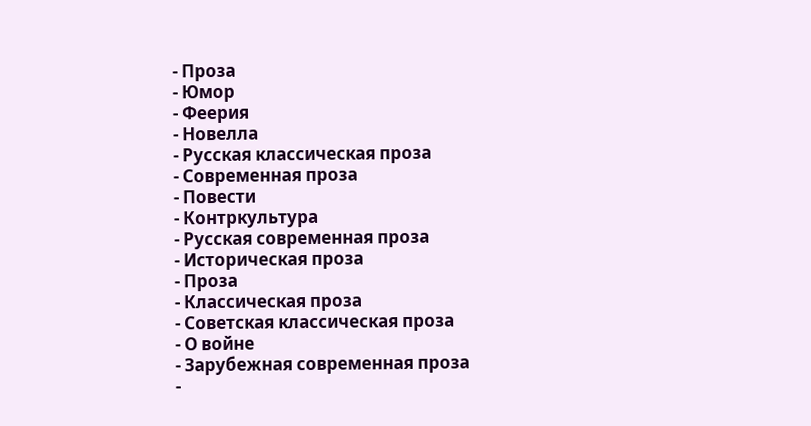- Проза
- Юмор
- Феерия
- Новелла
- Русская классическая проза
- Современная проза
- Повести
- Контркультура
- Русская современная проза
- Историческая проза
- Проза
- Классическая проза
- Советская классическая проза
- О войне
- Зарубежная современная проза
-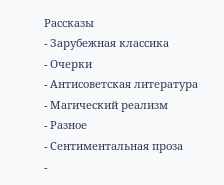Рассказы
- Зарубежная классика
- Очерки
- Антисоветская литература
- Магический реализм
- Разное
- Сентиментальная проза
-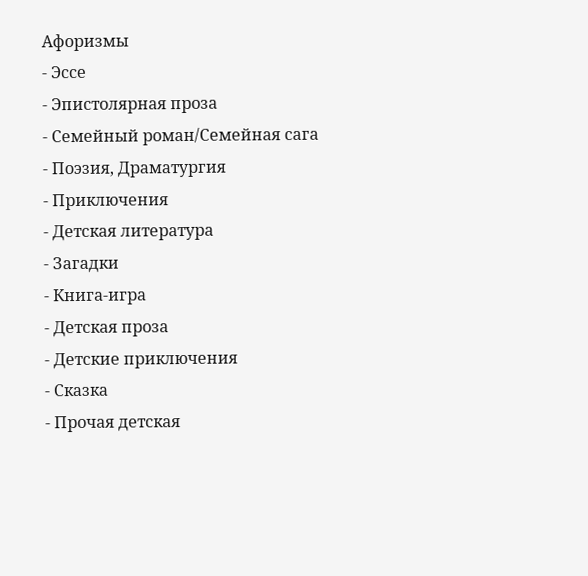Афоризмы
- Эссе
- Эпистолярная проза
- Семейный роман/Семейная сага
- Поэзия, Драматургия
- Приключения
- Детская литература
- Загадки
- Книга-игра
- Детская проза
- Детские приключения
- Сказка
- Прочая детская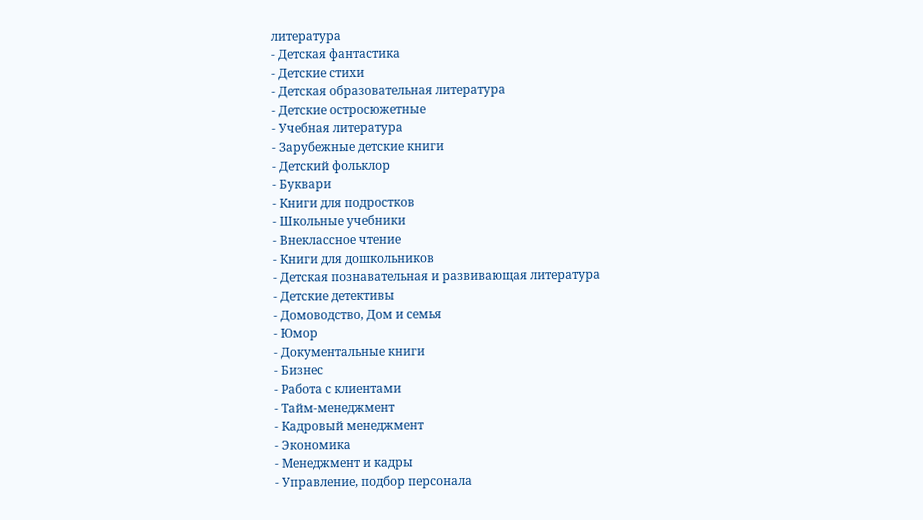литература
- Детская фантастика
- Детские стихи
- Детская образовательная литература
- Детские остросюжетные
- Учебная литература
- Зарубежные детские книги
- Детский фольклор
- Буквари
- Книги для подростков
- Школьные учебники
- Внеклассное чтение
- Книги для дошкольников
- Детская познавательная и развивающая литература
- Детские детективы
- Домоводство, Дом и семья
- Юмор
- Документальные книги
- Бизнес
- Работа с клиентами
- Тайм-менеджмент
- Кадровый менеджмент
- Экономика
- Менеджмент и кадры
- Управление, подбор персонала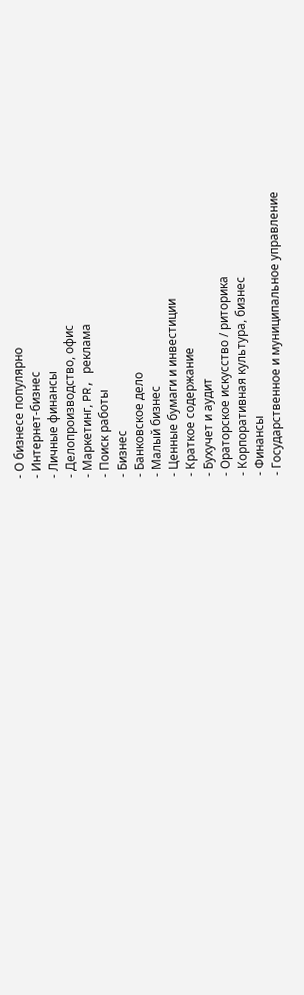- О бизнесе популярно
- Интернет-бизнес
- Личные финансы
- Делопроизводство, офис
- Маркетинг, PR, реклама
- Поиск работы
- Бизнес
- Банковское дело
- Малый бизнес
- Ценные бумаги и инвестиции
- Краткое содержание
- Бухучет и аудит
- Ораторское искусство / риторика
- Корпоративная культура, бизнес
- Финансы
- Государственное и муниципальное управление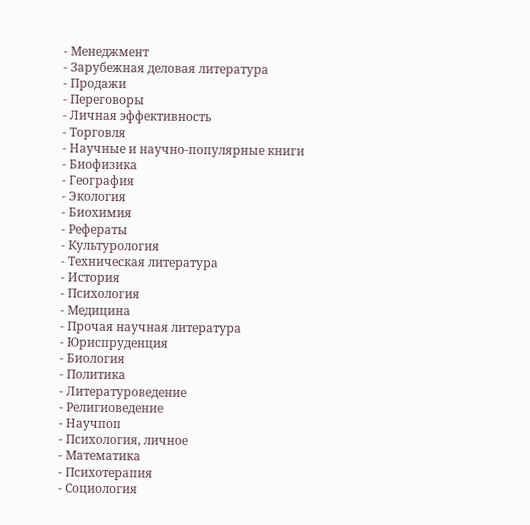- Менеджмент
- Зарубежная деловая литература
- Продажи
- Переговоры
- Личная эффективность
- Торговля
- Научные и научно-популярные книги
- Биофизика
- География
- Экология
- Биохимия
- Рефераты
- Культурология
- Техническая литература
- История
- Психология
- Медицина
- Прочая научная литература
- Юриспруденция
- Биология
- Политика
- Литературоведение
- Религиоведение
- Научпоп
- Психология, личное
- Математика
- Психотерапия
- Социология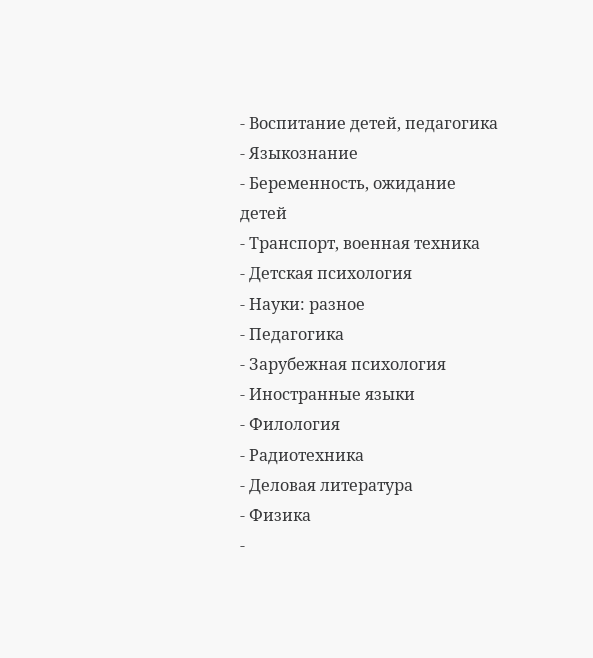- Воспитание детей, педагогика
- Языкознание
- Беременность, ожидание детей
- Транспорт, военная техника
- Детская психология
- Науки: разное
- Педагогика
- Зарубежная психология
- Иностранные языки
- Филология
- Радиотехника
- Деловая литература
- Физика
-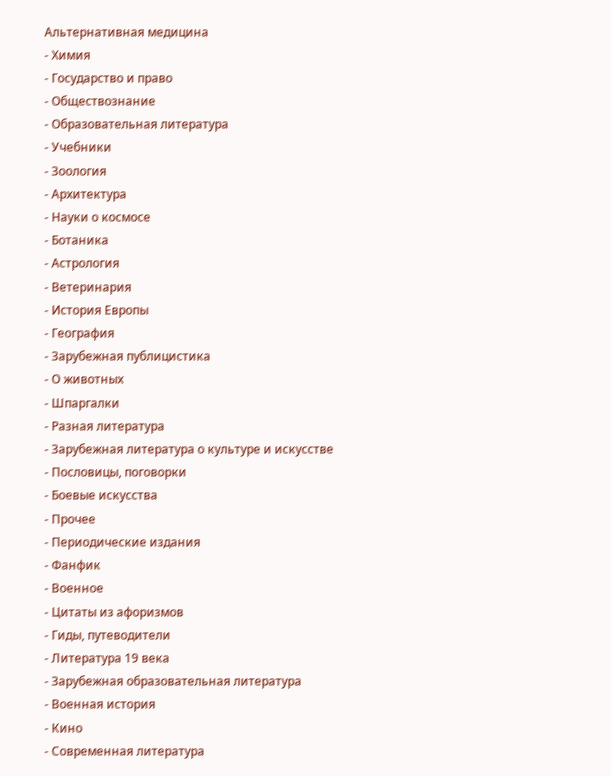Альтернативная медицина
- Химия
- Государство и право
- Обществознание
- Образовательная литература
- Учебники
- Зоология
- Архитектура
- Науки о космосе
- Ботаника
- Астрология
- Ветеринария
- История Европы
- География
- Зарубежная публицистика
- О животных
- Шпаргалки
- Разная литература
- Зарубежная литература о культуре и искусстве
- Пословицы, поговорки
- Боевые искусства
- Прочее
- Периодические издания
- Фанфик
- Военное
- Цитаты из афоризмов
- Гиды, путеводители
- Литература 19 века
- Зарубежная образовательная литература
- Военная история
- Кино
- Современная литература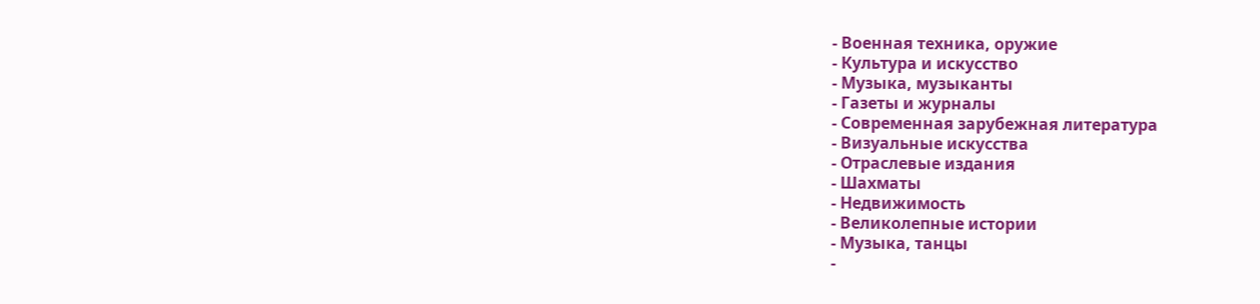- Военная техника, оружие
- Культура и искусство
- Музыка, музыканты
- Газеты и журналы
- Современная зарубежная литература
- Визуальные искусства
- Отраслевые издания
- Шахматы
- Недвижимость
- Великолепные истории
- Музыка, танцы
-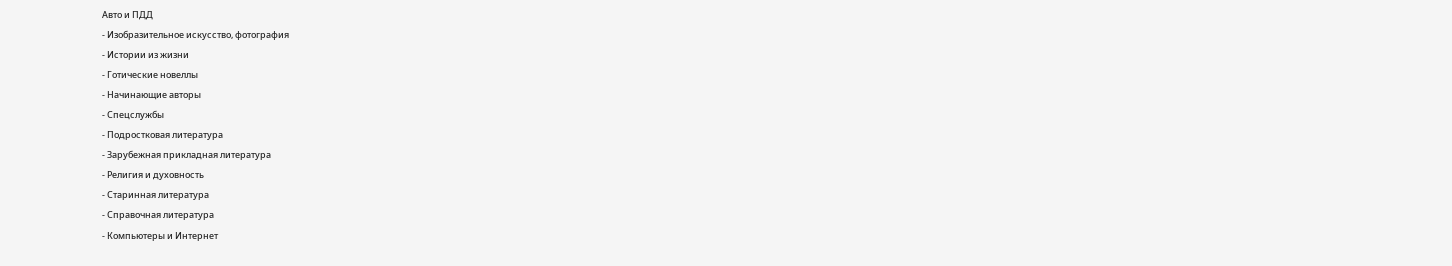Авто и ПДД
- Изобразительное искусство, фотография
- Истории из жизни
- Готические новеллы
- Начинающие авторы
- Спецслужбы
- Подростковая литература
- Зарубежная прикладная литература
- Религия и духовность
- Старинная литература
- Справочная литература
- Компьютеры и Интернет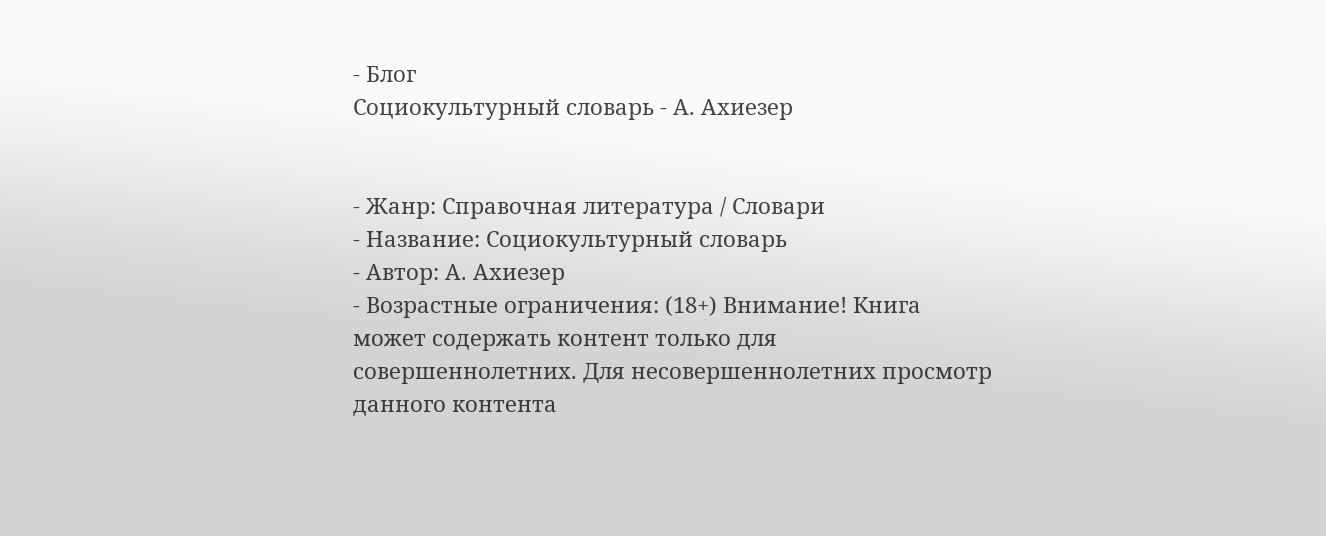- Блог
Социокультурный словарь - А. Ахиезер


- Жанр: Справочная литература / Словари
- Название: Социокультурный словарь
- Автор: А. Ахиезер
- Возрастные ограничения: (18+) Внимание! Книга может содержать контент только для совершеннолетних. Для несовершеннолетних просмотр данного контента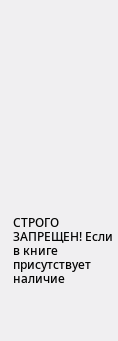СТРОГО ЗАПРЕЩЕН! Если в книге присутствует наличие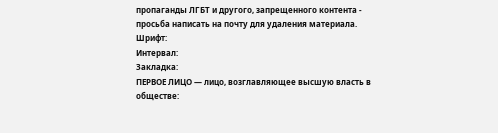пропаганды ЛГБТ и другого, запрещенного контента - просьба написать на почту для удаления материала.
Шрифт:
Интервал:
Закладка:
ПЕРВОЕ ЛИЦО — лицо, возглавляющее высшую власть в обществе: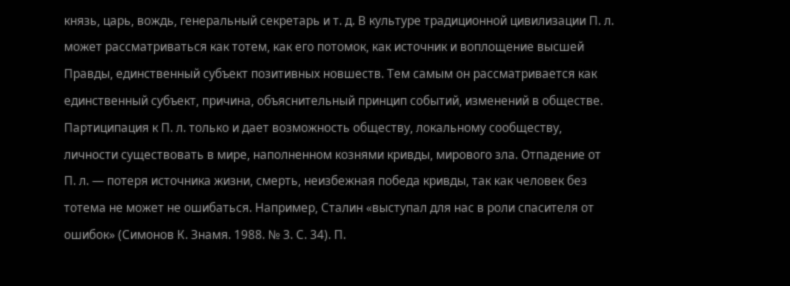князь, царь, вождь, генеральный секретарь и т. д. В культуре традиционной цивилизации П. л. может рассматриваться как тотем, как его потомок, как источник и воплощение высшей Правды, единственный субъект позитивных новшеств. Тем самым он рассматривается как единственный субъект, причина, объяснительный принцип событий, изменений в обществе. Партиципация к П. л. только и дает возможность обществу, локальному сообществу, личности существовать в мире, наполненном кознями кривды, мирового зла. Отпадение от П. л. — потеря источника жизни, смерть, неизбежная победа кривды, так как человек без тотема не может не ошибаться. Например, Сталин «выступал для нас в роли спасителя от ошибок» (Симонов К. Знамя. 1988. № 3. С. 34). П.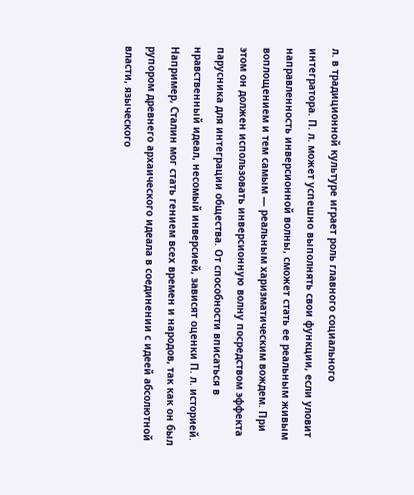л. в традиционной культуре играет роль главного социального интегратора. П. л. может успешно выполнять свои функции, если уловит направленность инверсионной волны, сможет стать ее реальным живым воплощением и тем самым — реальным харизматическим вождем. При этом он должен использовать инверсионную волну посредством эффекта парусника для интеграции общества. От способности вписаться в нравственный идеал, несомый инверсией, зависят оценки П. л. историей. Например, Сталин мог стать гением всех времен и народов, так как он был рупором древнего архаического идеала в соединении с идеей абсолютной власти, языческого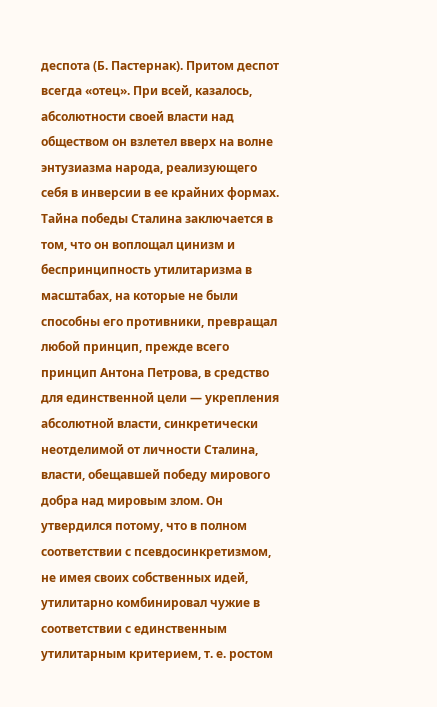деспота (Б. Пастернак). Притом деспот всегда «отец». При всей, казалось, абсолютности своей власти над обществом он взлетел вверх на волне энтузиазма народа, реализующего себя в инверсии в ее крайних формах. Тайна победы Сталина заключается в том, что он воплощал цинизм и беспринципность утилитаризма в масштабах, на которые не были способны его противники, превращал любой принцип, прежде всего принцип Антона Петрова, в средство для единственной цели — укрепления абсолютной власти, синкретически неотделимой от личности Сталина, власти, обещавшей победу мирового добра над мировым злом. Он утвердился потому, что в полном соответствии с псевдосинкретизмом, не имея своих собственных идей, утилитарно комбинировал чужие в соответствии с единственным утилитарным критерием, т. е. ростом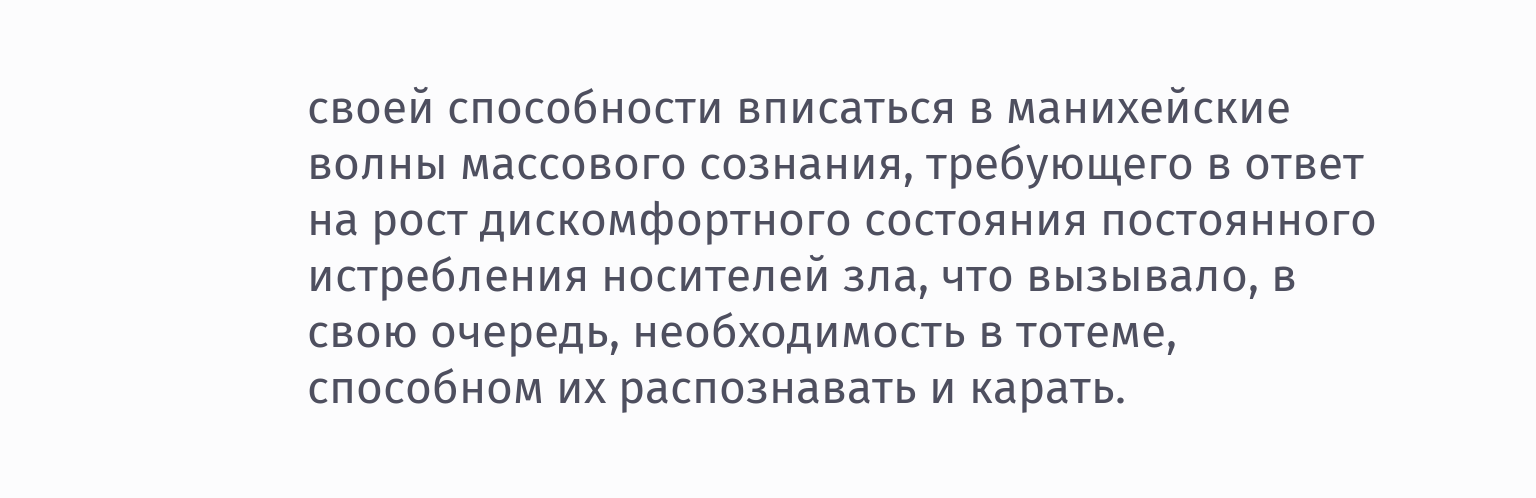своей способности вписаться в манихейские волны массового сознания, требующего в ответ на рост дискомфортного состояния постоянного истребления носителей зла, что вызывало, в свою очередь, необходимость в тотеме, способном их распознавать и карать.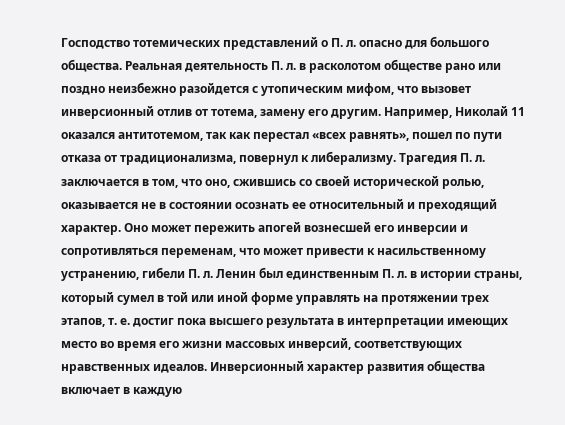Господство тотемических представлений о П. л. опасно для большого общества. Реальная деятельность П. л. в расколотом обществе рано или поздно неизбежно разойдется с утопическим мифом, что вызовет инверсионный отлив от тотема, замену его другим. Например, Николай 11 оказался антитотемом, так как перестал «всех равнять», пошел по пути отказа от традиционализма, повернул к либерализму. Трагедия П. л. заключается в том, что оно, сжившись со своей исторической ролью, оказывается не в состоянии осознать ее относительный и преходящий характер. Оно может пережить апогей вознесшей его инверсии и сопротивляться переменам, что может привести к насильственному устранению, гибели П. л. Ленин был единственным П. л. в истории страны, который сумел в той или иной форме управлять на протяжении трех этапов, т. е. достиг пока высшего результата в интерпретации имеющих место во время его жизни массовых инверсий, соответствующих нравственных идеалов. Инверсионный характер развития общества включает в каждую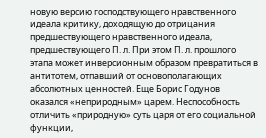новую версию господствующего нравственного идеала критику, доходящую до отрицания предшествующего нравственного идеала, предшествующего П. л. При этом П. л. прошлого этапа может инверсионным образом превратиться в антитотем, отпавший от основополагающих абсолютных ценностей. Еще Борис Годунов оказался «неприродным» царем. Неспособность отличить «природную» суть царя от его социальной функции,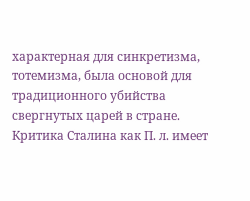характерная для синкретизма, тотемизма, была основой для традиционного убийства свергнутых царей в стране. Критика Сталина как П. л. имеет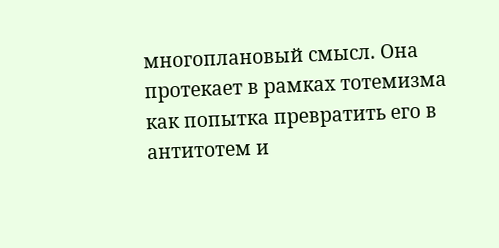многоплановый смысл. Она протекает в рамках тотемизма как попытка превратить его в антитотем и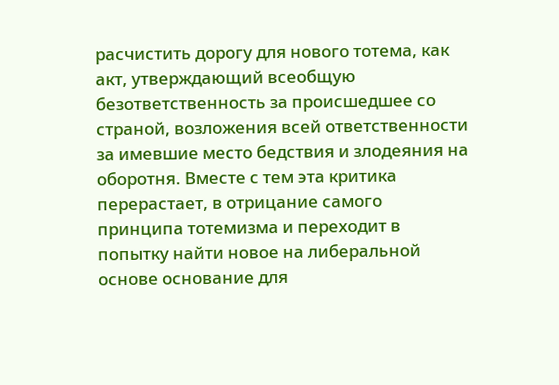расчистить дорогу для нового тотема, как акт, утверждающий всеобщую безответственность за происшедшее со страной, возложения всей ответственности за имевшие место бедствия и злодеяния на оборотня. Вместе с тем эта критика перерастает, в отрицание самого принципа тотемизма и переходит в попытку найти новое на либеральной основе основание для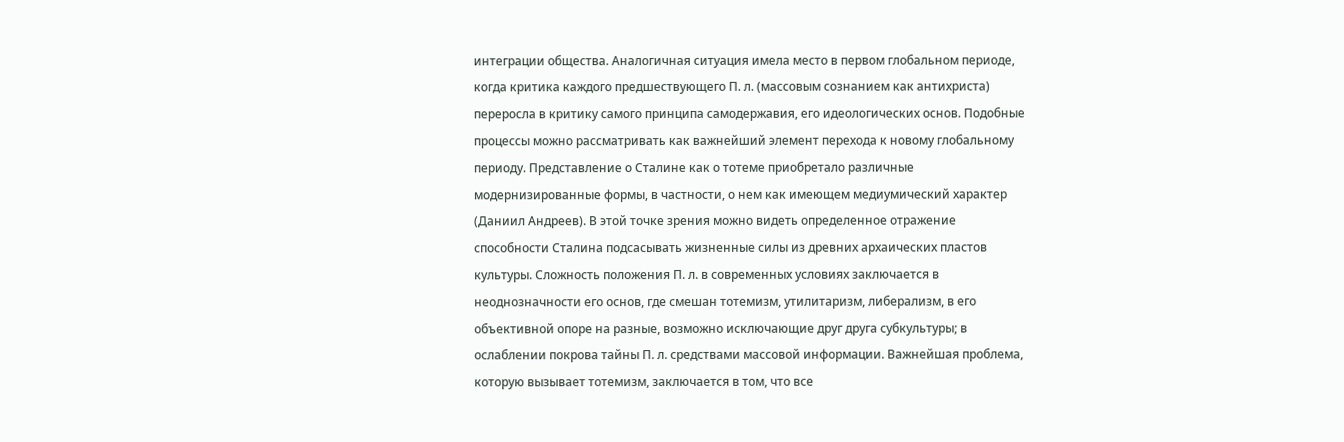интеграции общества. Аналогичная ситуация имела место в первом глобальном периоде, когда критика каждого предшествующего П. л. (массовым сознанием как антихриста) переросла в критику самого принципа самодержавия, его идеологических основ. Подобные процессы можно рассматривать как важнейший элемент перехода к новому глобальному периоду. Представление о Сталине как о тотеме приобретало различные модернизированные формы, в частности, о нем как имеющем медиумический характер (Даниил Андреев). В этой точке зрения можно видеть определенное отражение способности Сталина подсасывать жизненные силы из древних архаических пластов культуры. Сложность положения П. л. в современных условиях заключается в неоднозначности его основ, где смешан тотемизм, утилитаризм, либерализм, в его объективной опоре на разные, возможно исключающие друг друга субкультуры; в ослаблении покрова тайны П. л. средствами массовой информации. Важнейшая проблема, которую вызывает тотемизм, заключается в том, что все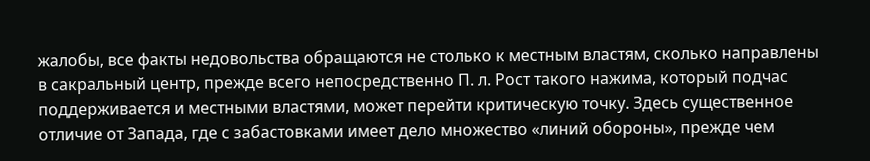жалобы, все факты недовольства обращаются не столько к местным властям, сколько направлены в сакральный центр, прежде всего непосредственно П. л. Рост такого нажима, который подчас поддерживается и местными властями, может перейти критическую точку. Здесь существенное отличие от Запада, где с забастовками имеет дело множество «линий обороны», прежде чем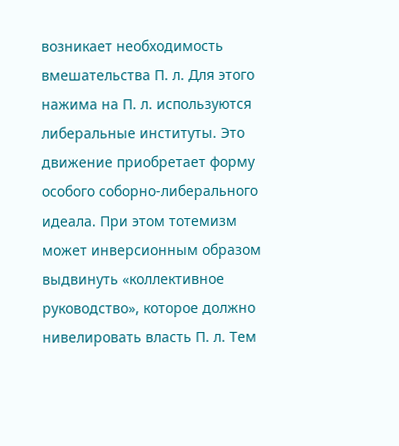возникает необходимость вмешательства П. л. Для этого нажима на П. л. используются либеральные институты. Это движение приобретает форму особого соборно-либерального идеала. При этом тотемизм может инверсионным образом выдвинуть «коллективное руководство», которое должно нивелировать власть П. л. Тем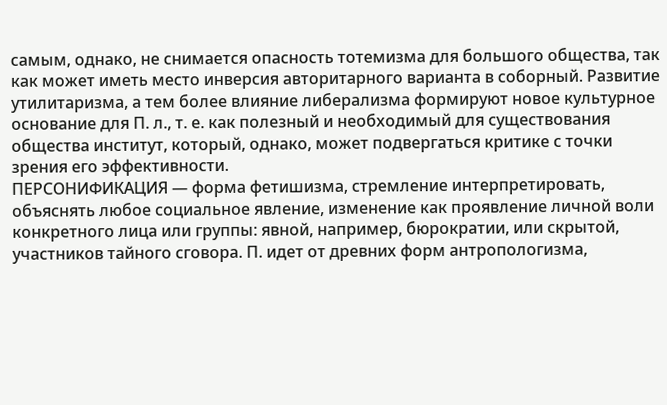самым, однако, не снимается опасность тотемизма для большого общества, так как может иметь место инверсия авторитарного варианта в соборный. Развитие утилитаризма, а тем более влияние либерализма формируют новое культурное основание для П. л., т. е. как полезный и необходимый для существования общества институт, который, однако, может подвергаться критике с точки зрения его эффективности.
ПЕРСОНИФИКАЦИЯ — форма фетишизма, стремление интерпретировать, объяснять любое социальное явление, изменение как проявление личной воли конкретного лица или группы: явной, например, бюрократии, или скрытой, участников тайного сговора. П. идет от древних форм антропологизма,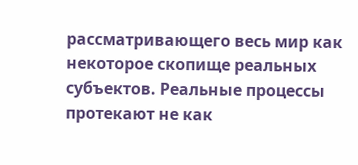рассматривающего весь мир как некоторое скопище реальных субъектов. Реальные процессы протекают не как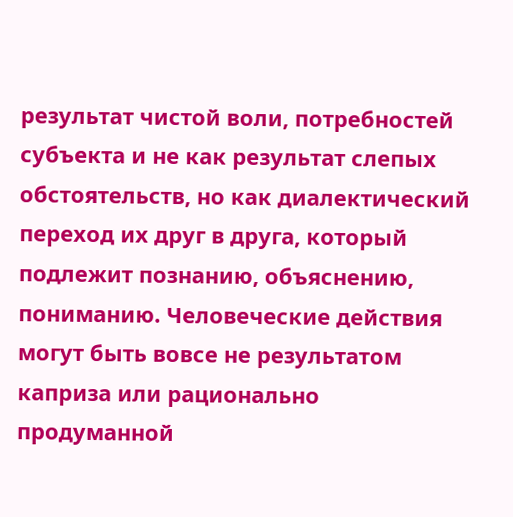результат чистой воли, потребностей субъекта и не как результат слепых обстоятельств, но как диалектический переход их друг в друга, который подлежит познанию, объяснению, пониманию. Человеческие действия могут быть вовсе не результатом каприза или рационально продуманной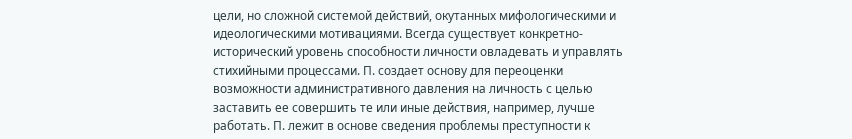цели, но сложной системой действий, окутанных мифологическими и идеологическими мотивациями. Всегда существует конкретно-исторический уровень способности личности овладевать и управлять стихийными процессами. П. создает основу для переоценки возможности административного давления на личность с целью заставить ее совершить те или иные действия, например, лучше работать. П. лежит в основе сведения проблемы преступности к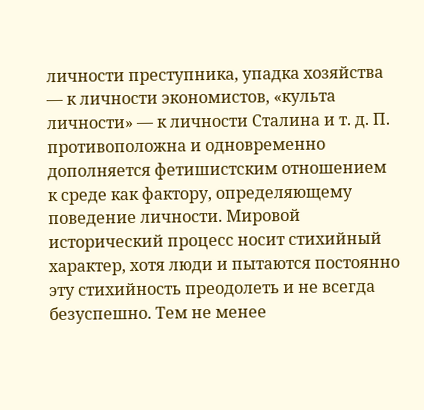личности преступника, упадка хозяйства — к личности экономистов, «культа личности» — к личности Сталина и т. д. П. противоположна и одновременно дополняется фетишистским отношением к среде как фактору, определяющему поведение личности. Мировой исторический процесс носит стихийный характер, хотя люди и пытаются постоянно эту стихийность преодолеть и не всегда безуспешно. Тем не менее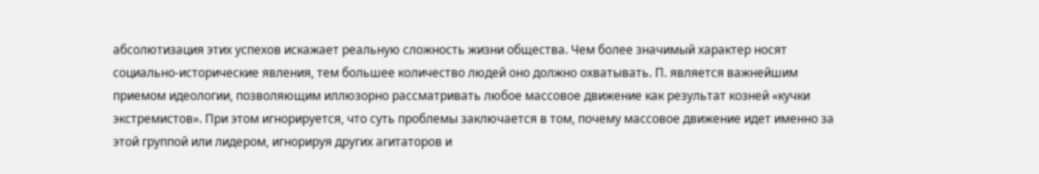абсолютизация этих успехов искажает реальную сложность жизни общества. Чем более значимый характер носят социально-исторические явления, тем большее количество людей оно должно охватывать. П. является важнейшим приемом идеологии, позволяющим иллюзорно рассматривать любое массовое движение как результат козней «кучки экстремистов». При этом игнорируется, что суть проблемы заключается в том, почему массовое движение идет именно за этой группой или лидером, игнорируя других агитаторов и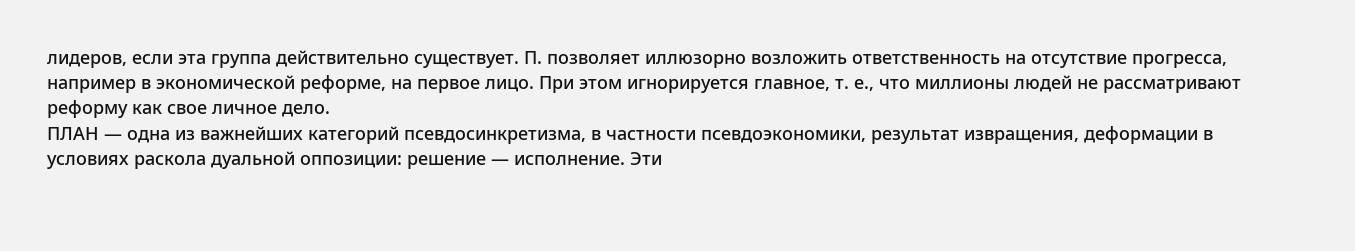лидеров, если эта группа действительно существует. П. позволяет иллюзорно возложить ответственность на отсутствие прогресса, например в экономической реформе, на первое лицо. При этом игнорируется главное, т. е., что миллионы людей не рассматривают реформу как свое личное дело.
ПЛАН — одна из важнейших категорий псевдосинкретизма, в частности псевдоэкономики, результат извращения, деформации в условиях раскола дуальной оппозиции: решение — исполнение. Эти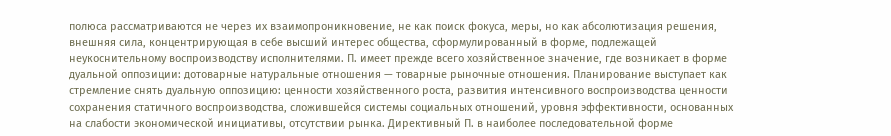полюса рассматриваются не через их взаимопроникновение, не как поиск фокуса, меры, но как абсолютизация решения, внешняя сила, концентрирующая в себе высший интерес общества, сформулированный в форме, подлежащей неукоснительному воспроизводству исполнителями. П. имеет прежде всего хозяйственное значение, где возникает в форме дуальной оппозиции: дотоварные натуральные отношения — товарные рыночные отношения. Планирование выступает как стремление снять дуальную оппозицию: ценности хозяйственного роста, развития интенсивного воспроизводства ценности сохранения статичного воспроизводства, сложившейся системы социальных отношений, уровня эффективности, основанных на слабости экономической инициативы, отсутствии рынка. Директивный П. в наиболее последовательной форме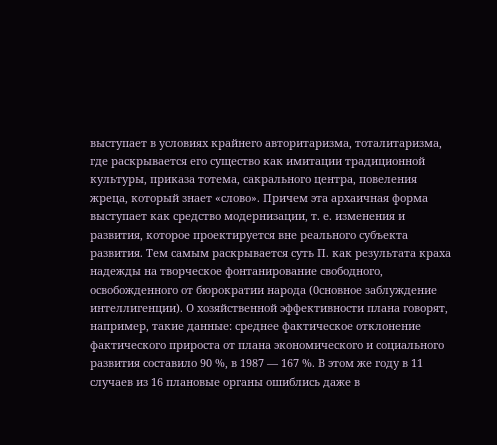выступает в условиях крайнего авторитаризма, тоталитаризма, где раскрывается его существо как имитации традиционной культуры, приказа тотема, сакрального центра, повеления жреца, который знает «слово». Причем эта архаичная форма выступает как средство модернизации, т. е. изменения и развития, которое проектируется вне реального субъекта развития. Тем самым раскрывается суть П. как результата краха надежды на творческое фонтанирование свободного, освобожденного от бюрократии народа (0сновное заблуждение интеллигенции). О хозяйственной эффективности плана говорят, например, такие данные: среднее фактическое отклонение фактического прироста от плана экономического и социального развития составило 90 %, в 1987 — 167 %. В этом же году в 11 случаев из 16 плановые органы ошиблись даже в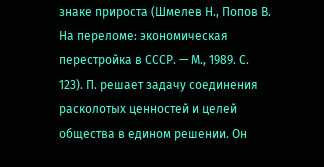знаке прироста (Шмелев Н., Попов В. На переломе: экономическая перестройка в СССР. — М., 1989. С. 123). П. решает задачу соединения расколотых ценностей и целей общества в едином решении. Он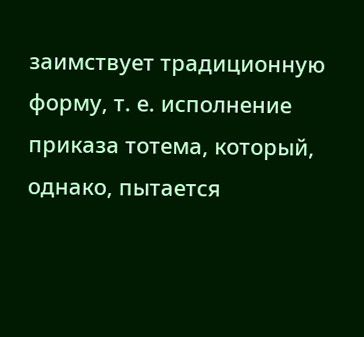заимствует традиционную форму, т. е. исполнение приказа тотема, который, однако, пытается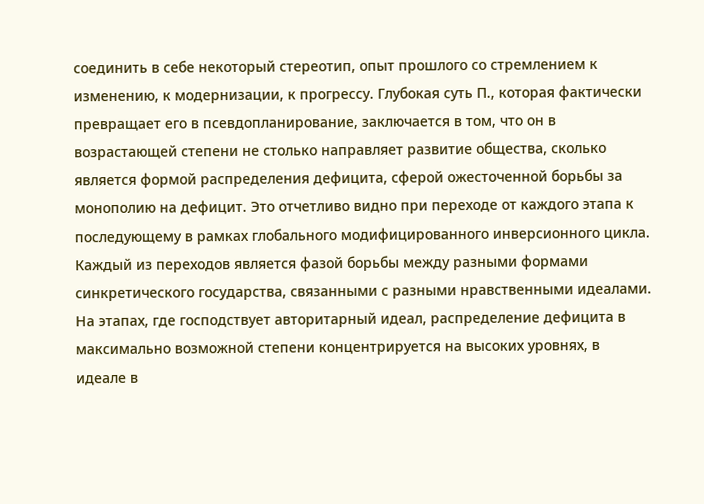соединить в себе некоторый стереотип, опыт прошлого со стремлением к изменению, к модернизации, к прогрессу. Глубокая суть П., которая фактически превращает его в псевдопланирование, заключается в том, что он в возрастающей степени не столько направляет развитие общества, сколько является формой распределения дефицита, сферой ожесточенной борьбы за монополию на дефицит. Это отчетливо видно при переходе от каждого этапа к последующему в рамках глобального модифицированного инверсионного цикла. Каждый из переходов является фазой борьбы между разными формами синкретического государства, связанными с разными нравственными идеалами. На этапах, где господствует авторитарный идеал, распределение дефицита в максимально возможной степени концентрируется на высоких уровнях, в идеале в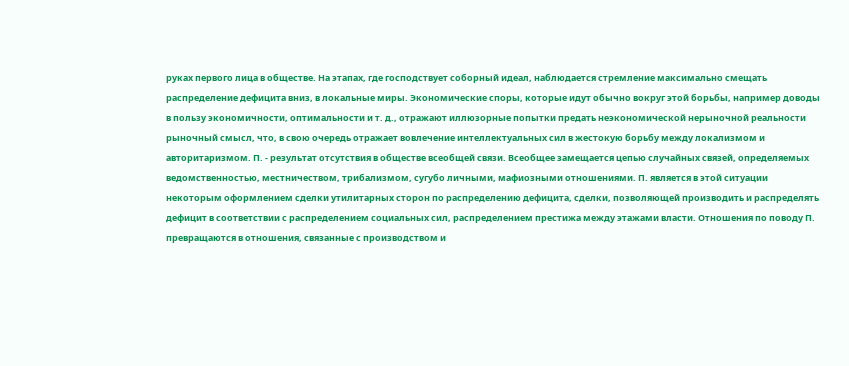руках первого лица в обществе. На этапах, где господствует соборный идеал, наблюдается стремление максимально смещать распределение дефицита вниз, в локальные миры. Экономические споры, которые идут обычно вокруг этой борьбы, например доводы в пользу экономичности, оптимальности и т. д., отражают иллюзорные попытки предать неэкономической нерыночной реальности рыночный смысл, что, в свою очередь отражает вовлечение интеллектуальных сил в жестокую борьбу между локализмом и авторитаризмом. П. - результат отсутствия в обществе всеобщей связи. Всеобщее замещается цепью случайных связей, определяемых ведомственностью, местничеством, трибализмом, сугубо личными, мафиозными отношениями. П. является в этой ситуации некоторым оформлением сделки утилитарных сторон по распределению дефицита, сделки, позволяющей производить и распределять дефицит в соответствии с распределением социальных сил, распределением престижа между этажами власти. Отношения по поводу П. превращаются в отношения, связанные с производством и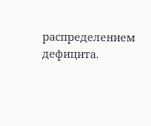распределением дефицита.